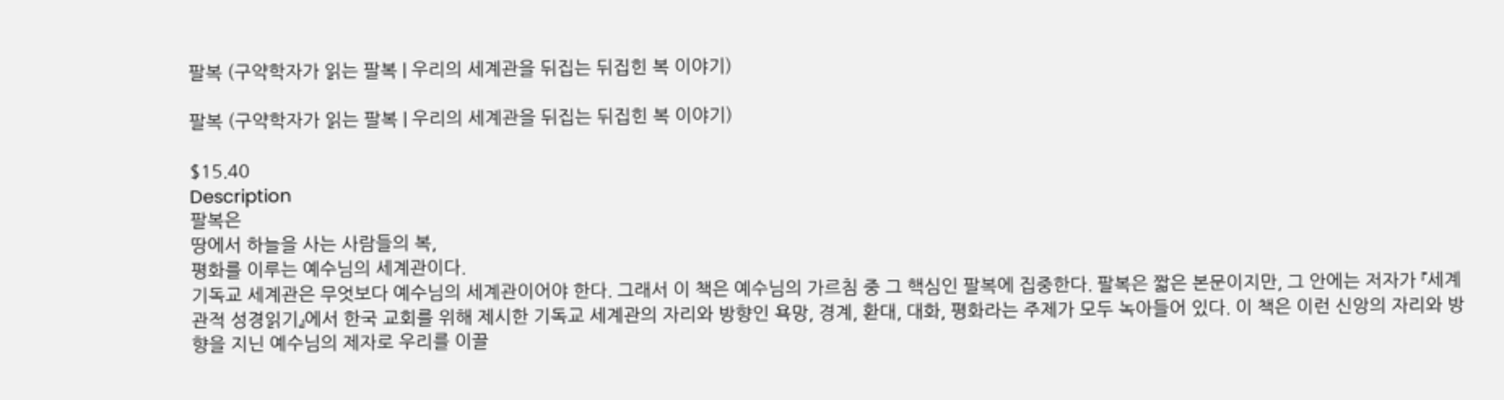팔복 (구약학자가 읽는 팔복 | 우리의 세계관을 뒤집는 뒤집힌 복 이야기)

팔복 (구약학자가 읽는 팔복 | 우리의 세계관을 뒤집는 뒤집힌 복 이야기)

$15.40
Description
팔복은
땅에서 하늘을 사는 사람들의 복,
평화를 이루는 예수님의 세계관이다.
기독교 세계관은 무엇보다 예수님의 세계관이어야 한다. 그래서 이 책은 예수님의 가르침 중 그 핵심인 팔복에 집중한다. 팔복은 짧은 본문이지만, 그 안에는 저자가 『세계관적 성경읽기』에서 한국 교회를 위해 제시한 기독교 세계관의 자리와 방향인 욕망, 경계, 환대, 대화, 평화라는 주제가 모두 녹아들어 있다. 이 책은 이런 신앙의 자리와 방향을 지닌 예수님의 제자로 우리를 이끌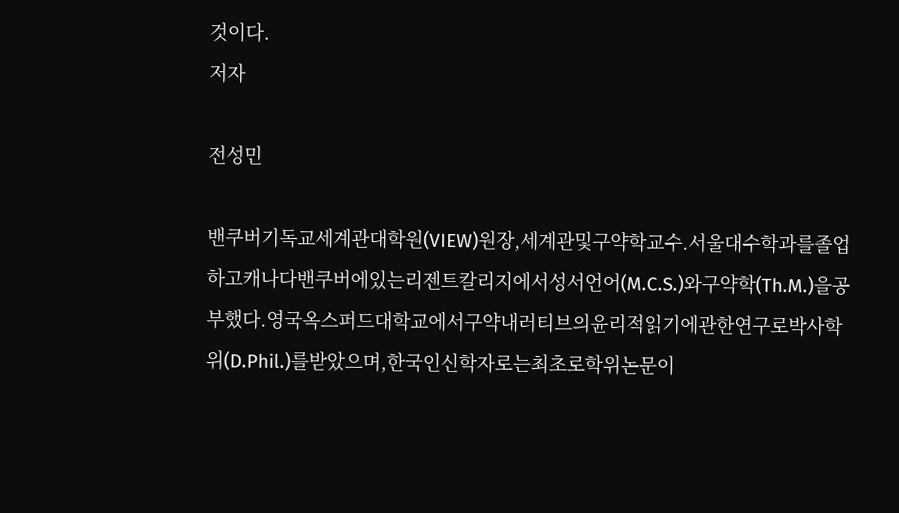것이다.
저자

전성민

밴쿠버기독교세계관대학원(VIEW)원장,세계관및구약학교수.서울대수학과를졸업하고캐나다밴쿠버에있는리젠트칼리지에서성서언어(M.C.S.)와구약학(Th.M.)을공부했다.영국옥스퍼드대학교에서구약내러티브의윤리적읽기에관한연구로박사학위(D.Phil.)를받았으며,한국인신학자로는최초로학위논문이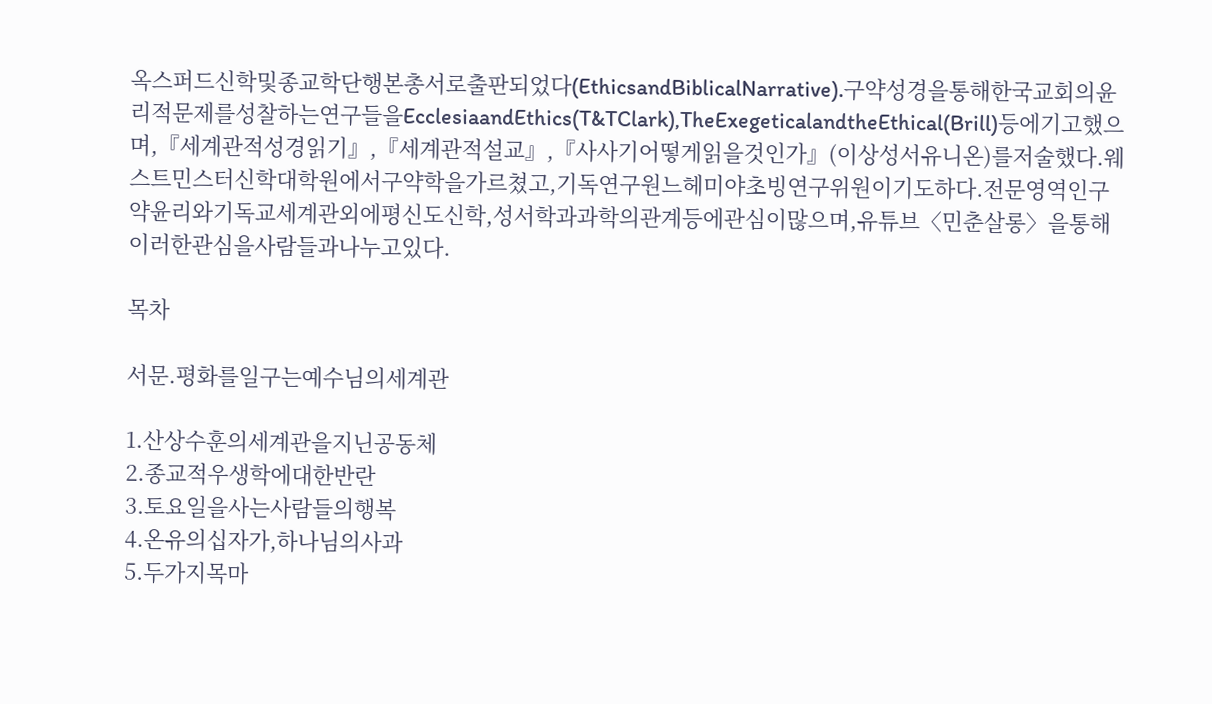옥스퍼드신학및종교학단행본총서로출판되었다(EthicsandBiblicalNarrative).구약성경을통해한국교회의윤리적문제를성찰하는연구들을EcclesiaandEthics(T&TClark),TheExegeticalandtheEthical(Brill)등에기고했으며,『세계관적성경읽기』,『세계관적설교』,『사사기어떻게읽을것인가』(이상성서유니온)를저술했다.웨스트민스터신학대학원에서구약학을가르쳤고,기독연구원느헤미야초빙연구위원이기도하다.전문영역인구약윤리와기독교세계관외에평신도신학,성서학과과학의관계등에관심이많으며,유튜브〈민춘살롱〉을통해이러한관심을사람들과나누고있다.

목차

서문.평화를일구는예수님의세계관

1.산상수훈의세계관을지닌공동체
2.종교적우생학에대한반란
3.토요일을사는사람들의행복
4.온유의십자가,하나님의사과
5.두가지목마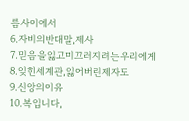름사이에서
6.자비의반대말,제사
7.믿음을잃고미끄러지려는우리에게
8.잊힌세계관,잃어버린제자도
9.신앙의이유
10.복입니다,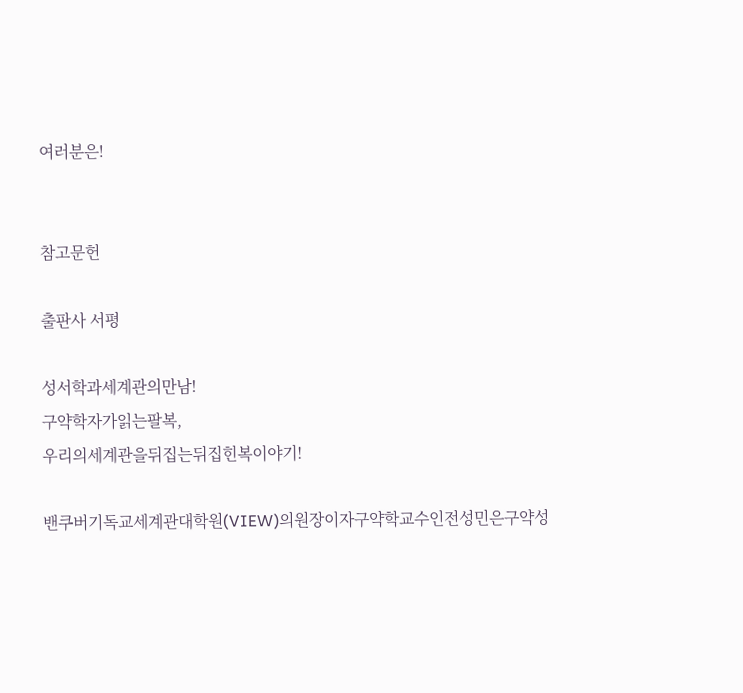여러분은!


참고문헌

출판사 서평

성서학과세계관의만남!
구약학자가읽는팔복,
우리의세계관을뒤집는뒤집힌복이야기!

밴쿠버기독교세계관대학원(VIEW)의원장이자구약학교수인전성민은구약성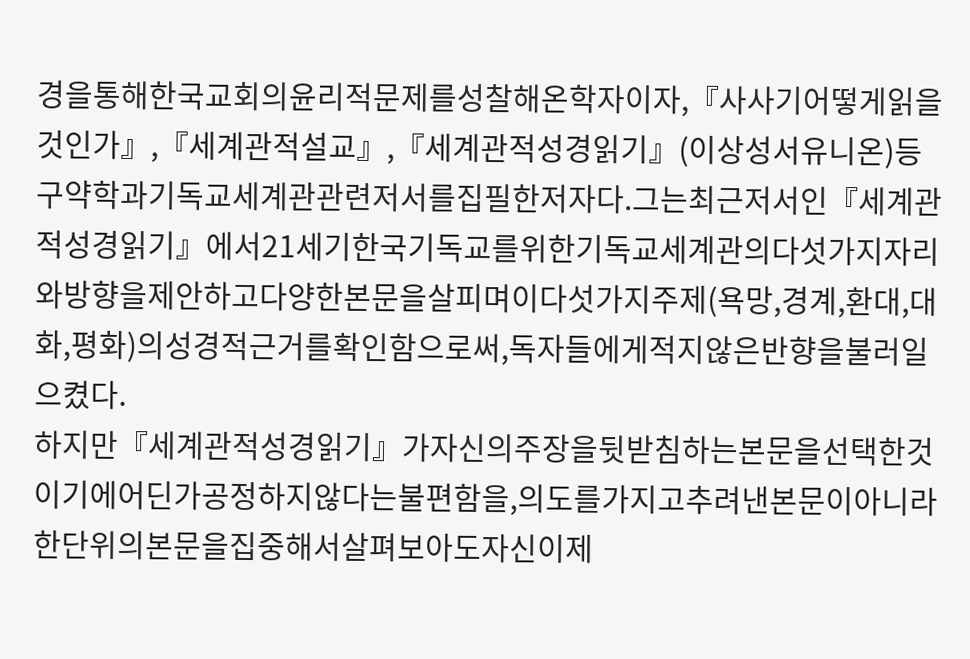경을통해한국교회의윤리적문제를성찰해온학자이자,『사사기어떻게읽을것인가』,『세계관적설교』,『세계관적성경읽기』(이상성서유니온)등구약학과기독교세계관관련저서를집필한저자다.그는최근저서인『세계관적성경읽기』에서21세기한국기독교를위한기독교세계관의다섯가지자리와방향을제안하고다양한본문을살피며이다섯가지주제(욕망,경계,환대,대화,평화)의성경적근거를확인함으로써,독자들에게적지않은반향을불러일으켰다.
하지만『세계관적성경읽기』가자신의주장을뒷받침하는본문을선택한것이기에어딘가공정하지않다는불편함을,의도를가지고추려낸본문이아니라한단위의본문을집중해서살펴보아도자신이제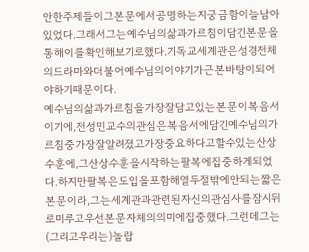안한주제들이그본문에서공명하는지궁금함이늘남아있었다.그래서그는예수님의삶과가르침이담긴본문을통해이를확인해보기로했다.기독교세계관은성경전체의드라마와더불어예수님의이야기가근본바탕이되어야하기때문이다.
예수님의삶과가르침을가장잘담고있는본문이복음서이기에,전성민교수의관심은복음서에담긴예수님의가르침중가장잘알려졌고가장중요하다고할수있는산상수훈에,그산상수훈을시작하는팔복에집중하게되었다.하지만팔복은도입을포함해열두절밖에안되는짧은본문이라,그는세계관과관련된자신의관심사를잠시뒤로미루고우선본문자체의의미에집중했다.그런데그는(그리고우리는)놀랍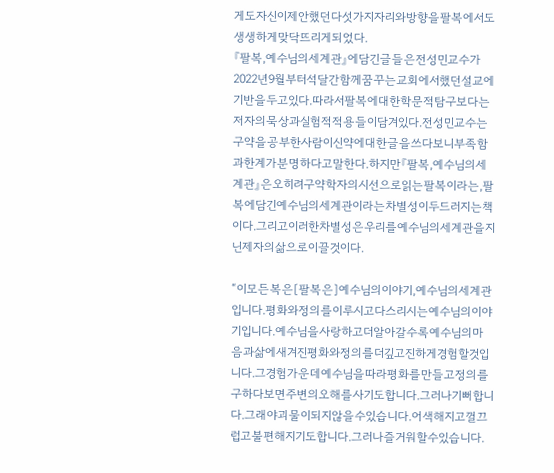게도자신이제안했던다섯가지자리와방향을팔복에서도생생하게맞닥뜨리게되었다.
『팔복,예수님의세계관』에담긴글들은전성민교수가2022년9월부터석달간함께꿈꾸는교회에서했던설교에기반을두고있다.따라서팔복에대한학문적탐구보다는저자의묵상과실험적적용들이담겨있다.전성민교수는구약을공부한사람이신약에대한글을쓰다보니부족함과한계가분명하다고말한다.하지만『팔복,예수님의세계관』은오히려구약학자의시선으로읽는팔복이라는,팔복에담긴예수님의세계관이라는차별성이두드러지는책이다.그리고이러한차별성은우리를예수님의세계관을지닌제자의삶으로이끌것이다.

“이모든복은[팔복은]예수님의이야기,예수님의세계관입니다.평화와정의를이루시고다스리시는예수님의이야기입니다.예수님을사랑하고더알아갈수록예수님의마음과삶에새겨진평화와정의를더깊고진하게경험할것입니다.그경험가운데예수님을따라평화를만들고정의를구하다보면주변의오해를사기도합니다.그러나기뻐합니다.그래야괴물이되지않을수있습니다.어색해지고껄끄럽고불편해지기도합니다.그러나즐거워할수있습니다.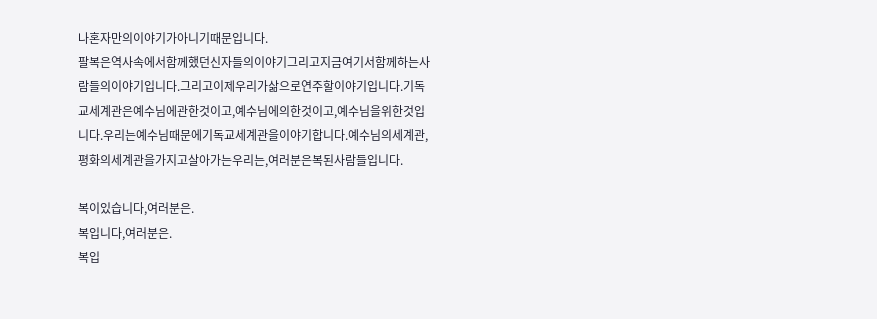나혼자만의이야기가아니기때문입니다.
팔복은역사속에서함께했던신자들의이야기그리고지금여기서함께하는사람들의이야기입니다.그리고이제우리가삶으로연주할이야기입니다.기독교세계관은예수님에관한것이고,예수님에의한것이고,예수님을위한것입니다.우리는예수님때문에기독교세계관을이야기합니다.예수님의세계관,평화의세계관을가지고살아가는우리는,여러분은복된사람들입니다.

복이있습니다,여러분은.
복입니다,여러분은.
복입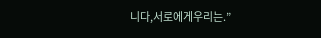니다,서로에게우리는.”